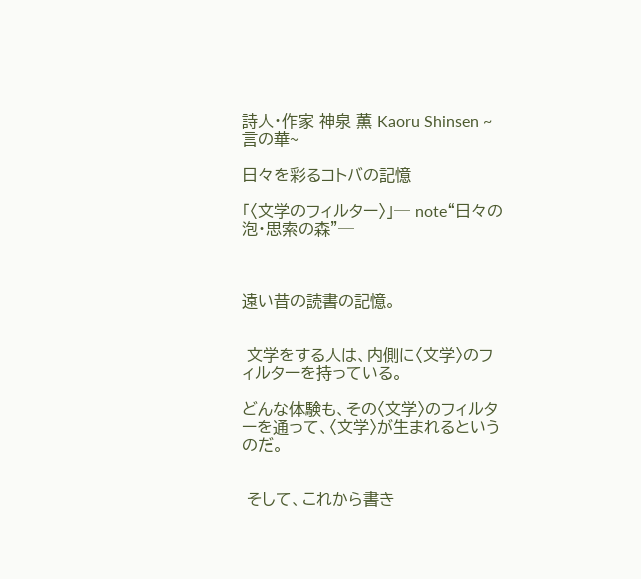詩人・作家 神泉 薫 Kaoru Shinsen ~言の華~

日々を彩るコトバの記憶

「〈文学のフィルター〉」─ note“日々の泡・思索の森”─



遠い昔の読書の記憶。


 文学をする人は、内側に〈文学〉のフィルターを持っている。

どんな体験も、その〈文学〉のフィルターを通って、〈文学〉が生まれるというのだ。


 そして、これから書き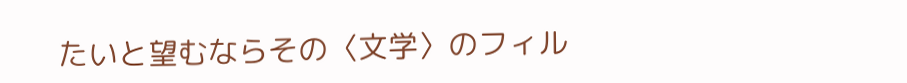たいと望むならその〈文学〉のフィル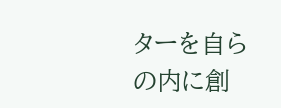ターを自らの内に創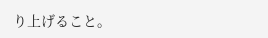り上げること。